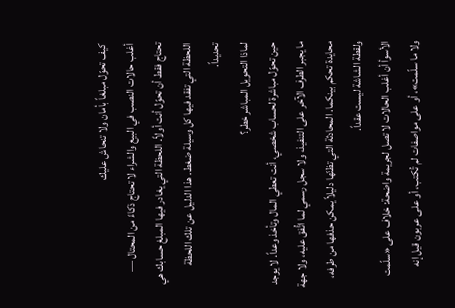كيف تحوّل مبلغاً بأمان ولا تنحاش عليك
أغلب حالات النصب في البيع والشراء لا تحتاج ذكاءً من المحتال — تحتاج فقط أن تحوّل أنت أولاً. اللحظة التي يغادر فيها المبلغ حسابك هي اللحظة التي تفقد فيها كل وسيلة ضغط. هذا الدليل عن تلك اللحظة تحديداً.
لماذا التحويل المباشر خطر؟
حين تحوّل مباشرة لحساب شخصي، أنت تعطي المال وتأخذ وعداً. لا يوجد ما يجبر الطرف الآخر على التنفيذ، ولا سجل رسمي لما اتُّفق عليه، ولا جهة محايدة تحكم بينكما. المحادثة التي تظنّها دليلاً يمكن حذفها من طرفه، ولقطة الشاشة ليست عقداً.
الأسوأ أن أغلب الحالات لا تصل لجريمة واضحة: خلاف على «سلّمت ولا ما سلّمت»، أو على مواصفات لم تُكتب، أو على عربون قيل إنه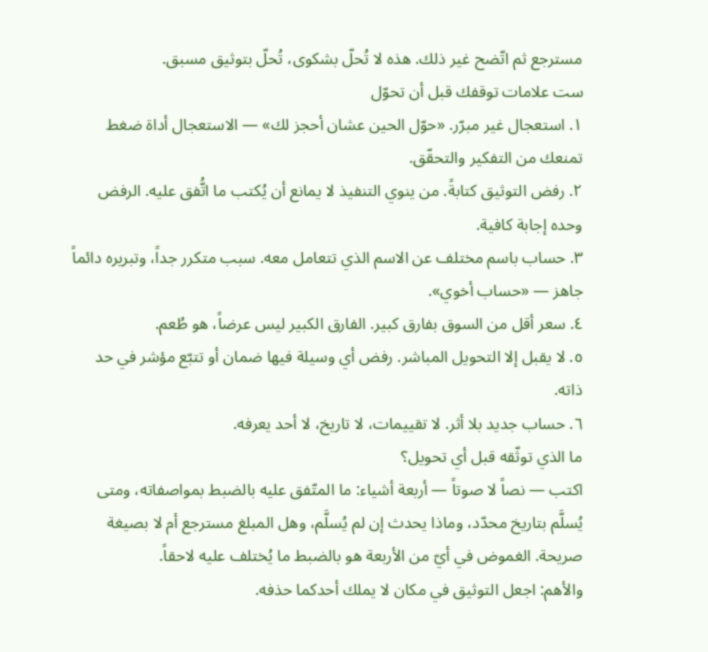مسترجع ثم اتّضح غير ذلك. هذه لا تُحلّ بشكوى، تُحلّ بتوثيق مسبق.
ست علامات توقفك قبل أن تحوّل
١. استعجال غير مبرّر. «حوّل الحين عشان أحجز لك» — الاستعجال أداة ضغط تمنعك من التفكير والتحقّق.
٢. رفض التوثيق كتابةً. من ينوي التنفيذ لا يمانع أن يُكتب ما اتُّفق عليه. الرفض وحده إجابة كافية.
٣. حساب باسم مختلف عن الاسم الذي تتعامل معه. سبب متكرر جداً، وتبريره دائماً جاهز — «حساب أخوي».
٤. سعر أقل من السوق بفارق كبير. الفارق الكبير ليس عرضاً، هو طُعم.
٥. لا يقبل إلا التحويل المباشر. رفض أي وسيلة فيها ضمان أو تتبّع مؤشر في حد ذاته.
٦. حساب جديد بلا أثر. لا تقييمات، لا تاريخ، لا أحد يعرفه.
ما الذي توثّقه قبل أي تحويل؟
اكتب — نصاً لا صوتاً — أربعة أشياء: ما المتّفق عليه بالضبط بمواصفاته، ومتى يُسلَّم بتاريخ محدّد، وماذا يحدث إن لم يُسلَّم، وهل المبلغ مسترجع أم لا بصيغة صريحة. الغموض في أيّ من الأربعة هو بالضبط ما يُختلف عليه لاحقاً.
والأهم: اجعل التوثيق في مكان لا يملك أحدكما حذفه.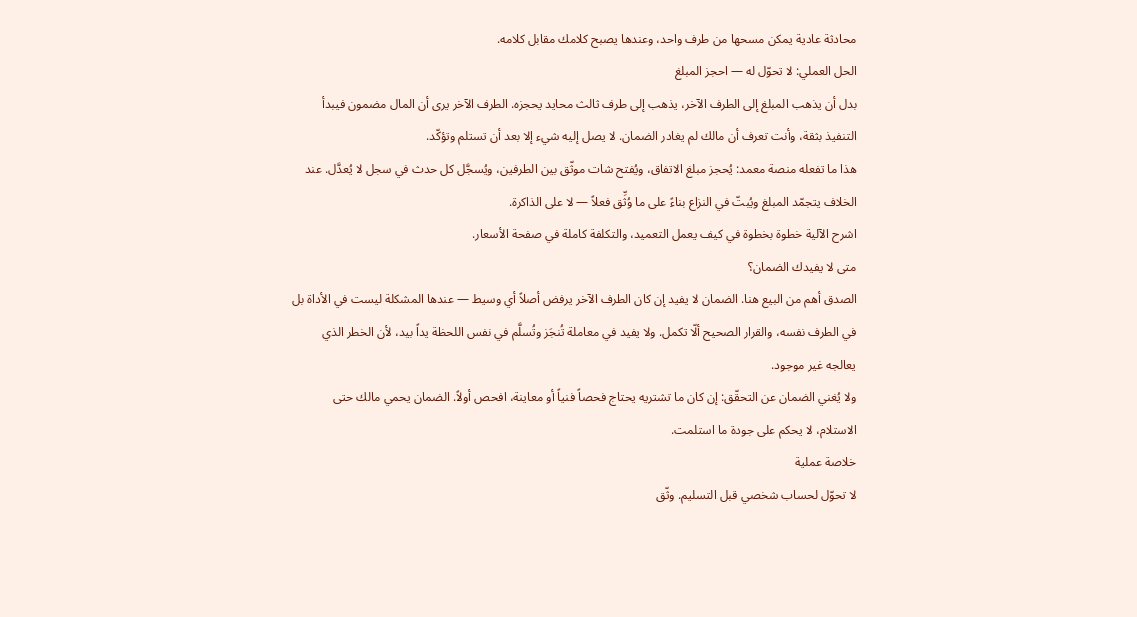محادثة عادية يمكن مسحها من طرف واحد، وعندها يصبح كلامك مقابل كلامه.
الحل العملي: لا تحوّل له — احجز المبلغ
بدل أن يذهب المبلغ إلى الطرف الآخر، يذهب إلى طرف ثالث محايد يحجزه. الطرف الآخر يرى أن المال مضمون فيبدأ التنفيذ بثقة، وأنت تعرف أن مالك لم يغادر الضمان. لا يصل إليه شيء إلا بعد أن تستلم وتؤكّد.
هذا ما تفعله منصة معمد: يُحجز مبلغ الاتفاق، ويُفتح شات موثّق بين الطرفين، ويُسجَّل كل حدث في سجل لا يُعدَّل. عند الخلاف يتجمّد المبلغ ويُبتّ في النزاع بناءً على ما وُثِّق فعلاً — لا على الذاكرة.
اشرح الآلية خطوة بخطوة في كيف يعمل التعميد، والتكلفة كاملة في صفحة الأسعار.
متى لا يفيدك الضمان؟
الصدق أهم من البيع هنا. الضمان لا يفيد إن كان الطرف الآخر يرفض أصلاً أي وسيط — عندها المشكلة ليست في الأداة بل في الطرف نفسه، والقرار الصحيح ألّا تكمل. ولا يفيد في معاملة تُنجَز وتُسلَّم في نفس اللحظة يداً بيد، لأن الخطر الذي يعالجه غير موجود.
ولا يُغني الضمان عن التحقّق: إن كان ما تشتريه يحتاج فحصاً فنياً أو معاينة، افحص أولاً. الضمان يحمي مالك حتى الاستلام، لا يحكم على جودة ما استلمت.
خلاصة عملية
لا تحوّل لحساب شخصي قبل التسليم. وثّق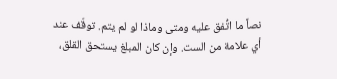نصاً ما اتُّفق عليه ومتى وماذا لو لم يتم. توقّف عند أي علامة من الست. وإن كان المبلغ يستحق القلق،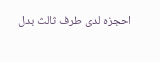احجزه لدى طرف ثالث بدل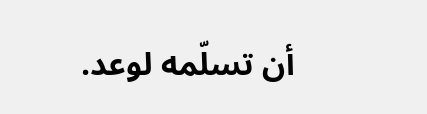أن تسلّمه لوعد.